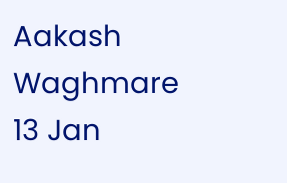Aakash Waghmare
13 Jan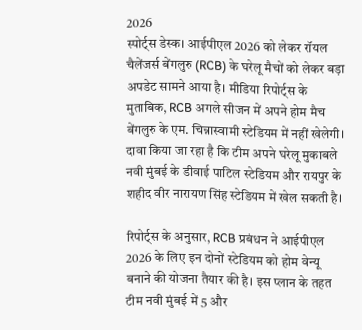2026
स्पोर्ट्स डेस्क। आईपीएल 2026 को लेकर रॉयल चैलेंजर्स बेंगलुरु (RCB) के घरेलू मैचों को लेकर बड़ा अपडेट सामने आया है। मीडिया रिपोर्ट्स के मुताबिक, RCB अगले सीजन में अपने होम मैच बेंगलुरु के एम. चिन्नास्वामी स्टेडियम में नहीं खेलेगी। दावा किया जा रहा है कि टीम अपने घरेलू मुकाबले नवी मुंबई के डीवाई पाटिल स्टेडियम और रायपुर के शहीद वीर नारायण सिंह स्टेडियम में खेल सकती है।

रिपोर्ट्स के अनुसार, RCB प्रबंधन ने आईपीएल 2026 के लिए इन दोनों स्टेडियम को होम वेन्यू बनाने की योजना तैयार की है। इस प्लान के तहत टीम नवी मुंबई में 5 और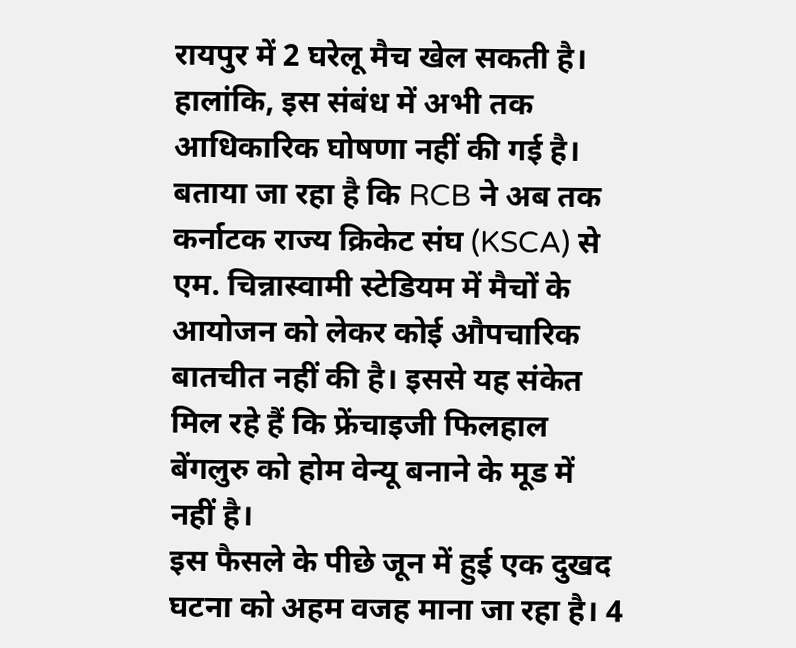रायपुर में 2 घरेलू मैच खेल सकती है। हालांकि, इस संबंध में अभी तक आधिकारिक घोषणा नहीं की गई है। बताया जा रहा है कि RCB ने अब तक कर्नाटक राज्य क्रिकेट संघ (KSCA) से एम. चिन्नास्वामी स्टेडियम में मैचों के आयोजन को लेकर कोई औपचारिक बातचीत नहीं की है। इससे यह संकेत मिल रहे हैं कि फ्रेंचाइजी फिलहाल बेंगलुरु को होम वेन्यू बनाने के मूड में नहीं है।
इस फैसले के पीछे जून में हुई एक दुखद घटना को अहम वजह माना जा रहा है। 4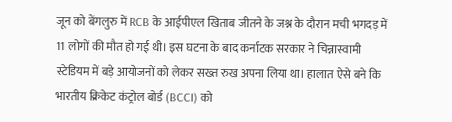जून को बेंगलुरु में RCB के आईपीएल खिताब जीतने के जश्न के दौरान मची भगदड़ में 11 लोगों की मौत हो गई थी। इस घटना के बाद कर्नाटक सरकार ने चिन्नास्वामी स्टेडियम में बड़े आयोजनों को लेकर सख्त रुख अपना लिया था। हालात ऐसे बने कि भारतीय क्रिकेट कंट्रोल बोर्ड (BCCI) को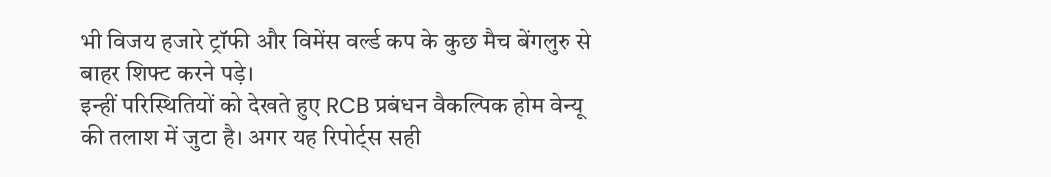भी विजय हजारे ट्रॉफी और विमेंस वर्ल्ड कप के कुछ मैच बेंगलुरु से बाहर शिफ्ट करने पड़े।
इन्हीं परिस्थितियों को देखते हुए RCB प्रबंधन वैकल्पिक होम वेन्यू की तलाश में जुटा है। अगर यह रिपोर्ट्स सही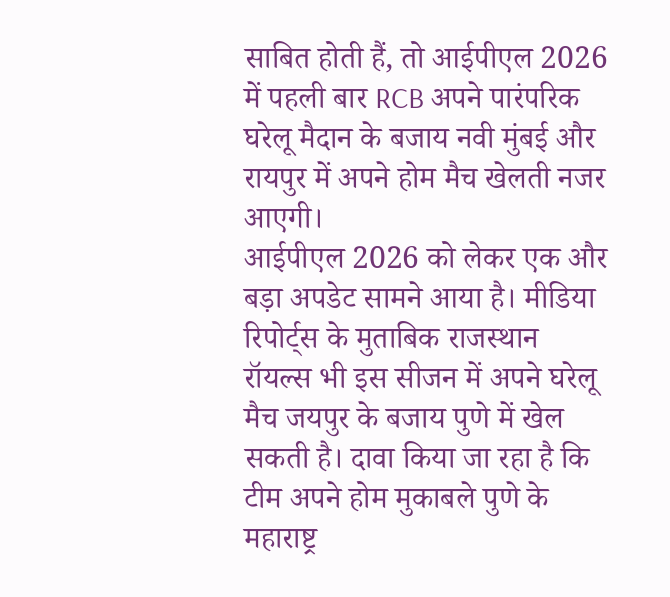साबित होती हैं, तो आईपीएल 2026 में पहली बार RCB अपने पारंपरिक घरेलू मैदान के बजाय नवी मुंबई और रायपुर में अपने होम मैच खेलती नजर आएगी।
आईपीएल 2026 को लेकर एक और बड़ा अपडेट सामने आया है। मीडिया रिपोर्ट्स के मुताबिक राजस्थान रॉयल्स भी इस सीजन में अपने घरेलू मैच जयपुर के बजाय पुणे में खेल सकती है। दावा किया जा रहा है कि टीम अपने होम मुकाबले पुणे के महाराष्ट्र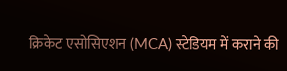क्रिकेट एसोसिएशन (MCA) स्टेडियम में कराने की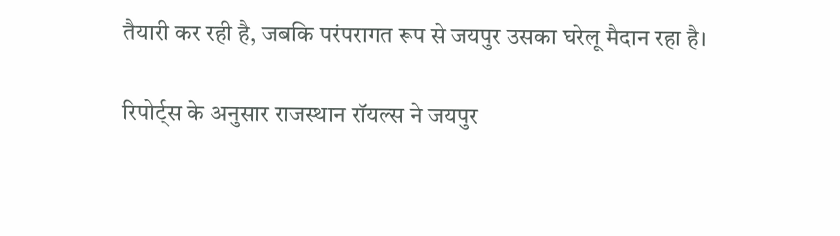तैयारी कर रही है, जबकि परंपरागत रूप से जयपुर उसका घरेलू मैदान रहा है।

रिपोर्ट्स के अनुसार राजस्थान रॉयल्स ने जयपुर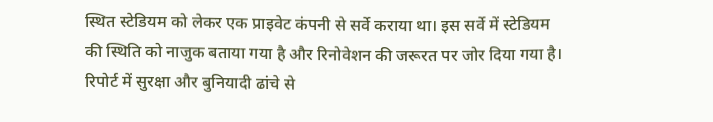स्थित स्टेडियम को लेकर एक प्राइवेट कंपनी से सर्वे कराया था। इस सर्वे में स्टेडियम की स्थिति को नाजुक बताया गया है और रिनोवेशन की जरूरत पर जोर दिया गया है। रिपोर्ट में सुरक्षा और बुनियादी ढांचे से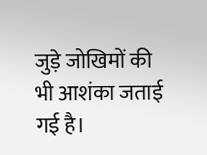जुड़े जोखिमों की भी आशंका जताई गई है।